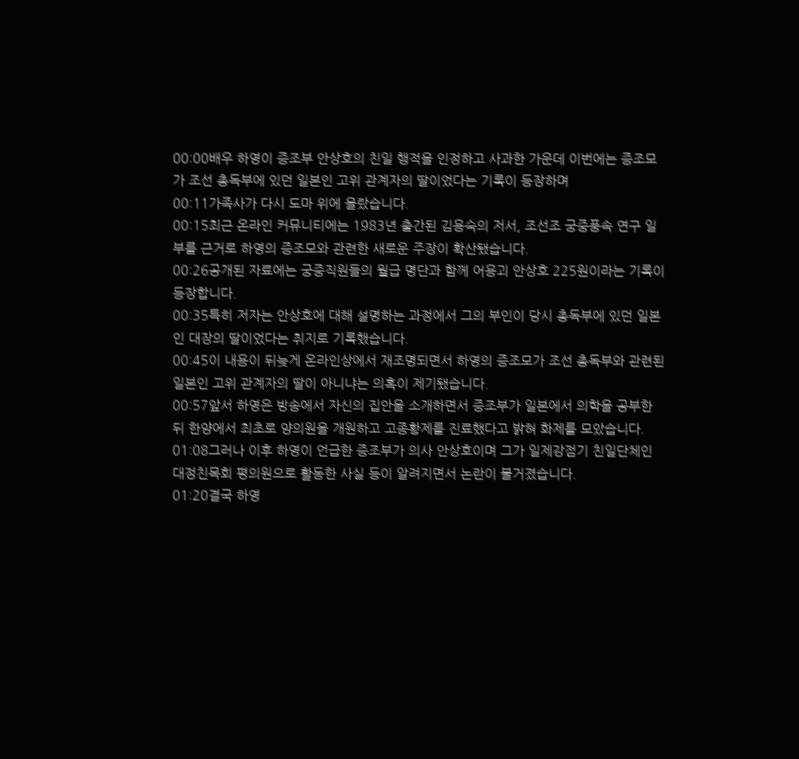00:00배우 하영이 증조부 안상호의 친일 행적을 인정하고 사과한 가운데 이번에는 증조모가 조선 총독부에 있던 일본인 고위 관계자의 딸이었다는 기록이 등장하며
00:11가족사가 다시 도마 위에 올랐습니다.
00:15최근 온라인 커뮤니티에는 1983년 출간된 김용숙의 저서, 조선조 궁중풍속 연구 일부를 근거로 하영의 증조모와 관련한 새로운 주장이 확산됐습니다.
00:26공개된 자료에는 궁중직원들의 월급 명단과 함께 어용괴 안상호 225원이라는 기록이 등장합니다.
00:35특히 저자는 안상호에 대해 설명하는 과정에서 그의 부인이 당시 총독부에 있던 일본인 대장의 딸이었다는 취지로 기록했습니다.
00:45이 내용이 뒤늦게 온라인상에서 재조명되면서 하영의 증조모가 조선 총독부와 관련된 일본인 고위 관계자의 딸이 아니냐는 의혹이 제기됐습니다.
00:57앞서 하영은 방송에서 자신의 집안을 소개하면서 증조부가 일본에서 의학을 공부한 뒤 한양에서 최초로 양의원을 개원하고 고종황제를 진료했다고 밝혀 화제를 모았습니다.
01:08그러나 이후 하영이 언급한 증조부가 의사 안상호이며 그가 일제강점기 친일단체인 대정친목회 평의원으로 활동한 사실 등이 알려지면서 논란이 불거졌습니다.
01:20결국 하영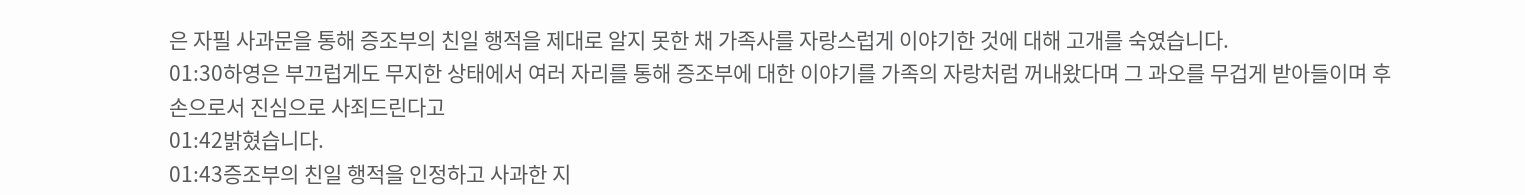은 자필 사과문을 통해 증조부의 친일 행적을 제대로 알지 못한 채 가족사를 자랑스럽게 이야기한 것에 대해 고개를 숙였습니다.
01:30하영은 부끄럽게도 무지한 상태에서 여러 자리를 통해 증조부에 대한 이야기를 가족의 자랑처럼 꺼내왔다며 그 과오를 무겁게 받아들이며 후손으로서 진심으로 사죄드린다고
01:42밝혔습니다.
01:43증조부의 친일 행적을 인정하고 사과한 지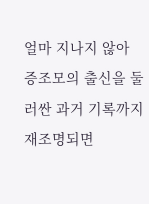얼마 지나지 않아 증조모의 출신을 둘러싼 과거 기록까지 재조명되면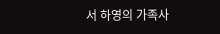서 하영의 가족사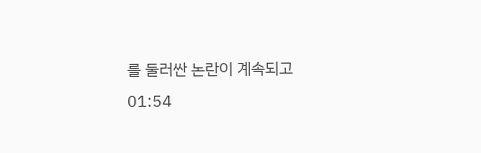를 둘러싼 논란이 계속되고
01:54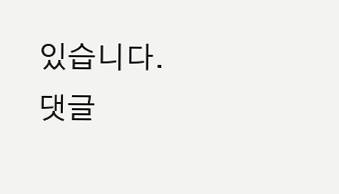있습니다.
댓글